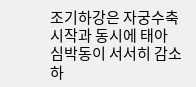조기하강은 자궁수축 시작과 동시에 태아 심박동이 서서히 감소하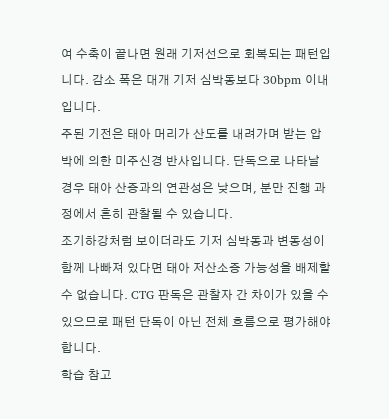여 수축이 끝나면 원래 기저선으로 회복되는 패턴입니다. 감소 폭은 대개 기저 심박동보다 30bpm 이내입니다.
주된 기전은 태아 머리가 산도를 내려가며 받는 압박에 의한 미주신경 반사입니다. 단독으로 나타날 경우 태아 산증과의 연관성은 낮으며, 분만 진행 과정에서 흔히 관찰될 수 있습니다.
조기하강처럼 보이더라도 기저 심박동과 변동성이 함께 나빠져 있다면 태아 저산소증 가능성을 배제할 수 없습니다. CTG 판독은 관찰자 간 차이가 있을 수 있으므로 패턴 단독이 아닌 전체 흐름으로 평가해야 합니다.
학습 참고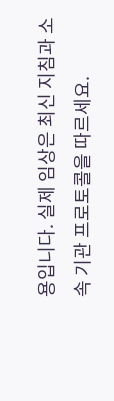용입니다. 실제 임상은 최신 지침과 소속 기관 프로토콜을 따르세요.